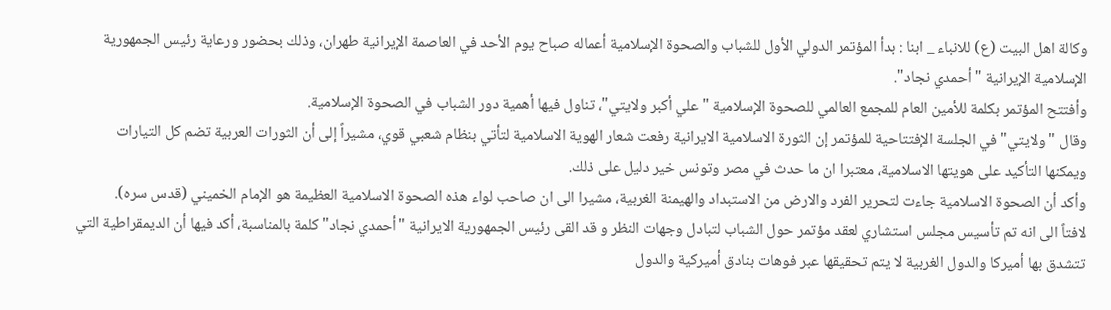وكالة اهل البيت (ع) للانباء _ ابنا : بدأ المؤتمر الدولي الأول للشباب والصحوة الإسلامية أعماله صباح يوم الأحد في العاصمة الإيرانية طهران، وذلك بحضور ورعاية رئيس الجمهورية الإسلامية الإيرانية " أحمدي نجاد".
وأفتتح المؤتمر بكلمة للأمين العام للمجمع العالمي للصحوة الإسلامية "علي أكبر ولايتي"، تناول فيها أهمية دور الشباب في الصحوة الإسلامية.
وقال "ولايتي" في الجلسة الإفتتاحية للمؤتمر إن الثورة الاسلامية الايرانية رفعت شعار الهوية الاسلامية لتأتي بنظام شعبي قوي، مشيراً إلى أن الثورات العربية تضم كل التيارات ويمكنها التأكيد على هويتها الاسلامية، معتبرا ان ما حدث في مصر وتونس خير دليل على ذلك.
وأكد أن الصحوة الاسلامية جاءت لتحرير الفرد والارض من الاستبداد والهيمنة الغربية، مشيرا الى ان صاحب لواء هذه الصحوة الاسلامية العظيمة هو الإمام الخميني (قدس سره).
لافتاً الى انه تم تأسيس مجلس استشاري لعقد مؤتمر حول الشباب لتبادل وجهات النظر و قد القى رئيس الجمهورية الايرانية "أحمدي نجاد" كلمة بالمناسبة، أكد فيها أن الديمقراطية التي تتشدق بها أميرکا والدول الغربية لا يتم تحقيقها عبر فوهات بنادق أميرکية والدول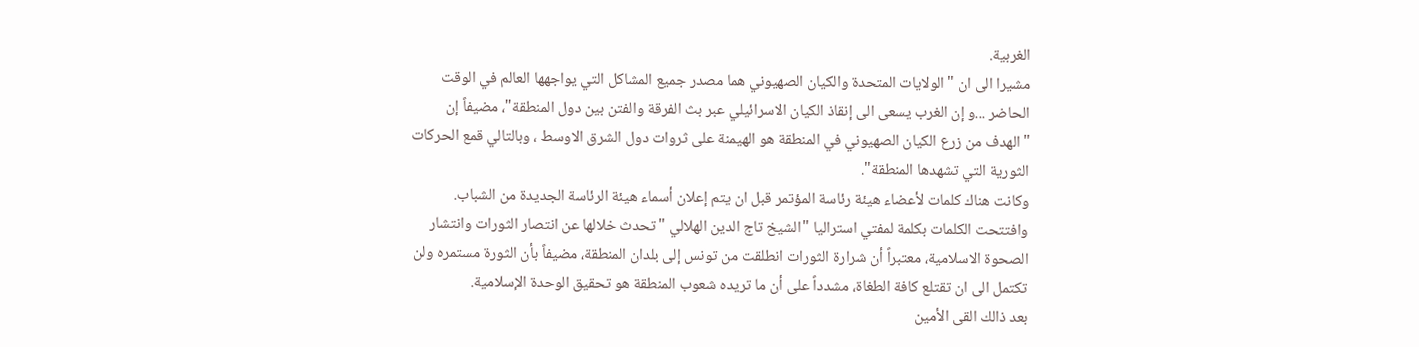الغربية.
مشيرا الى ان "الولايات المتحدة والكيان الصهيوني هما مصدر جميع المشاکل التي يواجهها العالم في الوقت الحاضر ...و إن الغرب يسعى الى إنقاذ الكيان الاسرائيلي عبر بث الفرقة والفتن بين دول المنطقة"، مضيفاً إن "الهدف من زرع الكيان الصهيوني في المنطقة هو الهيمنة على ثروات دول الشرق الاوسط ، وبالتالي قمع الحرکات الثورية التي تشهدها المنطقة".
وكانت هناك كلمات لأعضاء هيئة رئاسة المؤتمر قبل ان يتم إعلان أسماء هيئة الرئاسة الجديدة من الشباب.
وافتتحت الكلمات بكلمة لمفتي استراليا "الشيخ تاج الدين الهلالي "تحدث خلالها عن انتصار الثورات وانتشار الصحوة الاسلامية، معتبراً أن شرارة الثورات انطلقت من تونس إلى بلدان المنطقة، مضيفاً بأن الثورة مستمره ولن تكتمل الى ان تقتلع كافة الطغاة، مشدداً على أن ما تريده شعوب المنطقة هو تحقيق الوحدة الإسلامية.
بعد ذالك القى الأمين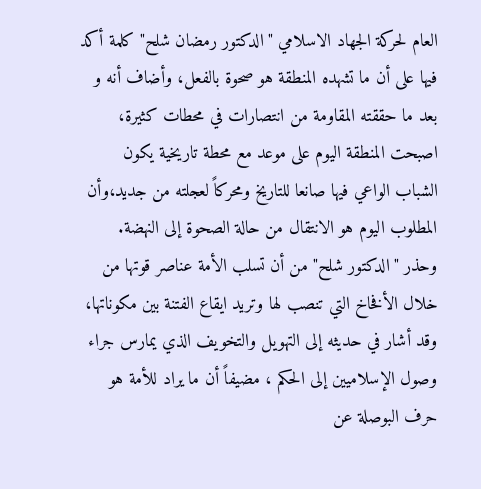العام لحركة الجهاد الاسلامي "الدكتور رمضان شلح" كلمة أكد فيها على أن ما تشهده المنطقة هو صحوة بالفعل، وأضاف أنه و بعد ما حققته المقاومة من انتصارات في محطات كثيرة، اصبحت المنطقة اليوم على موعد مع محطة تاريخية يكون الشباب الواعي فيها صانعا للتاريخ ومحركاً لعجلته من جديد،وأن المطلوب اليوم هو الانتقال من حالة الصحوة إلى النهضة.
وحذر "الدكتور شلح" من أن تسلب الأمة عناصر قوتها من خلال الأفخاخ التي تنصب لها وتريد ايقاع الفتنة بين مكوناتها، وقد أشار في حديثه إلى التهويل والتخويف الذي يمارس جراء وصول الإسلاميين إلى الحكم ، مضيفاً أن ما يراد للأمة هو حرف البوصلة عن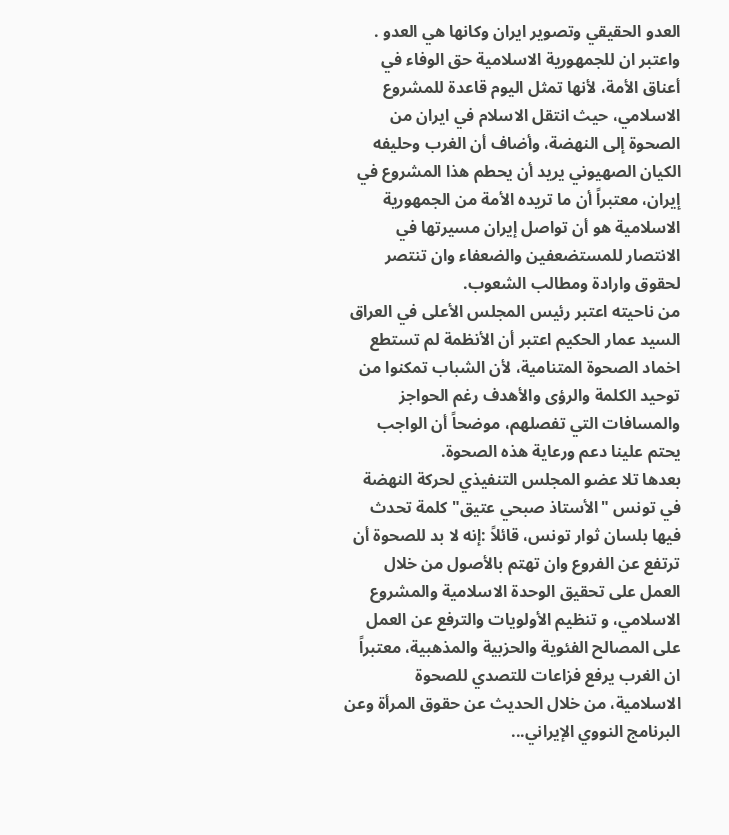العدو الحقيقي وتصوير ايران وكانها هي العدو .
واعتبر ان للجمهورية الاسلامية حق الوفاء في أعناق الأمة، لأنها تمثل اليوم قاعدة للمشروع الاسلامي، حيث انتقل الاسلام في ايران من الصحوة إلى النهضة، وأضاف أن الغرب وحليفه الكيان الصهيوني يريد أن يحطم هذا المشروع في إيران، معتبراً أن ما تريده الأمة من الجمهورية الاسلامية هو أن تواصل إيران مسيرتها في الانتصار للمستضعفين والضعفاء وان تنتصر لحقوق وارادة ومطالب الشعوب.
من ناحيته اعتبر رئيس المجلس الأعلى في العراق السيد عمار الحكيم اعتبر أن الأنظمة لم تستطع اخماد الصحوة المتنامية، لأن الشباب تمكنوا من توحيد الكلمة والرؤى والأهدف رغم الحواجز والمسافات التي تفصلهم، موضحاً أن الواجب يحتم علينا دعم ورعاية هذه الصحوة.
بعدها تلا عضو المجلس التنفيذي لحركة النهضة في تونس "الأستاذ صبحي عتيق" كلمة تحدث فيها بلسان ثوار تونس، قائلاً :إنه لا بد للصحوة أن ترتفع عن الفروع وان تهتم بالأصول من خلال العمل على تحقيق الوحدة الاسلامية والمشروع الاسلامي، و تنظيم الأولويات والترفع عن العمل على المصالح الفئوية والحزبية والمذهبية، معتبراً ان الغرب يرفع فزاعات للتصدي للصحوة الاسلامية، من خلال الحديث عن حقوق المرأة وعن البرنامج النووي الإيراني...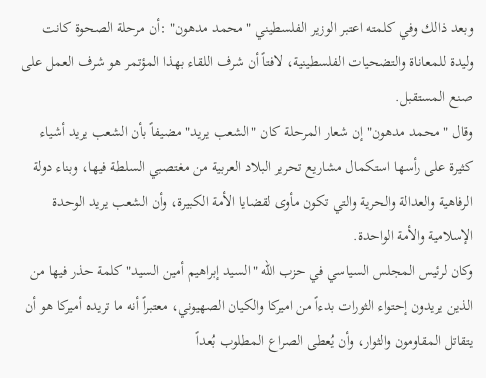وبعد ذالك وفي كلمته اعتبر الوزير الفلسطيني "محمد مدهون" :أن مرحلة الصحوة كانت وليدة للمعاناة والتضحيات الفلسطينية، لافتاً أن شرف اللقاء بهذا المؤتمر هو شرف العمل على صنع المستقبل.
وقال "محمد مدهون" إن شعار المرحلة كان "الشعب يريد" مضيفاً بأن الشعب يريد أشياء كثيرة على رأسها استكمال مشاريع تحرير البلاد العربية من مغتصبي السلطة فيها، وبناء دولة الرفاهية والعدالة والحرية والتي تكون مأوى لقضايا الأمة الكبيرة، وأن الشعب يريد الوحدة الإسلامية والأمة الواحدة.
وكان لرئيس المجلس السياسي في حزب الله "السيد إبراهيم أمين السيد" كلمة حذر فيها من الذين يريدون إحتواء الثورات بدءاً من اميركا والكيان الصهيوني، معتبراً أنه ما تريده أميركا هو أن يتقاتل المقاومون والثوار، وأن يُعطى الصراع المطلوب بُعداً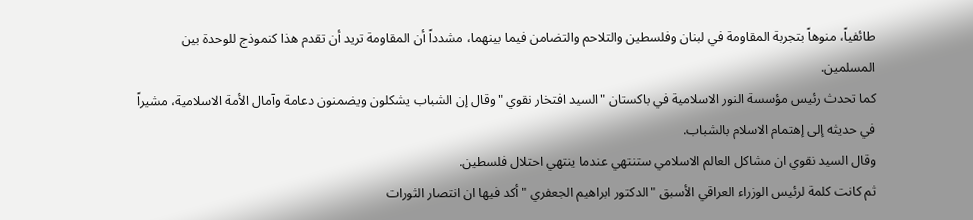طائفياً، منوهاً بتجربة المقاومة في لبنان وفلسطين والتلاحم والتضامن فيما بينهما، مشدداً أن المقاومة تريد أن تقدم هذا كنموذج للوحدة بين المسلمين.
كما تحدث رئيس مؤسسة النور الاسلامية في باكستان "السيد افتخار نقوي "وقال إن الشباب يشكلون ويضمنون دعامة وآمال الأمة الاسلامية، مشيراً في حديثه إلى إهتمام الاسلام بالشباب.
وقال السيد نقوي ان مشاكل العالم الاسلامي ستنتهي عندما ينتهي احتلال فلسطين.
ثم كانت كلمة لرئيس الوزراء العراقي الأسبق "الدكتور ابراهيم الجعفري " أكد فيها ان انتصار الثورات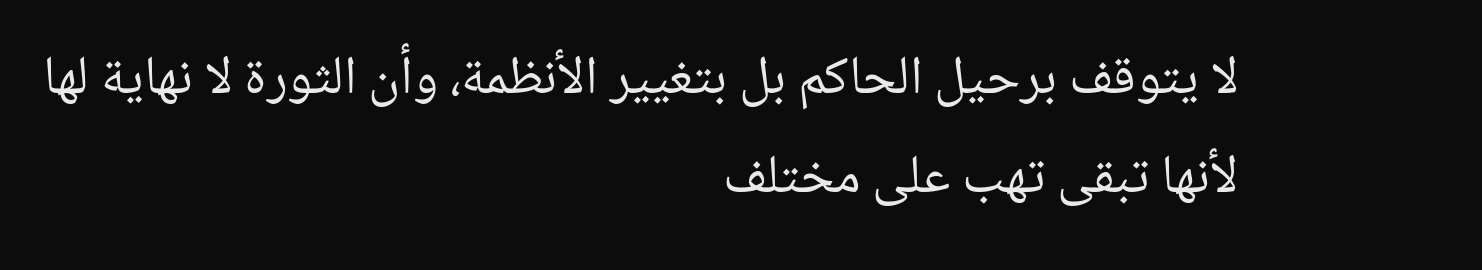لا يتوقف برحيل الحاكم بل بتغيير الأنظمة، وأن الثورة لا نهاية لها لأنها تبقى تهب على مختلف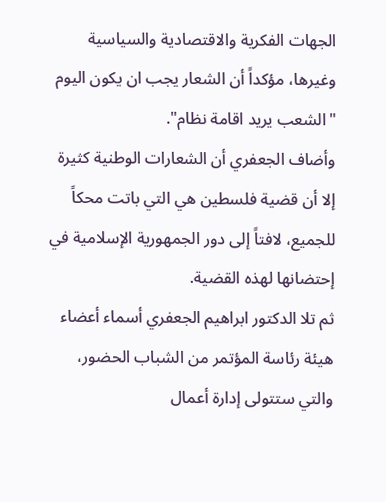الجهات الفكرية والاقتصادية والسياسية وغيرها، مؤكداً أن الشعار يجب ان يكون اليوم "الشعب يريد اقامة نظام".
وأضاف الجعفري أن الشعارات الوطنية كثيرة إلا أن قضية فلسطين هي التي باتت محكاً للجميع، لافتاً إلى دور الجمهورية الإسلامية في إحتضانها لهذه القضية.
ثم تلا الدكتور ابراهيم الجعفري أسماء أعضاء هيئة رئاسة المؤتمر من الشباب الحضور، والتي ستتولى إدارة أعمال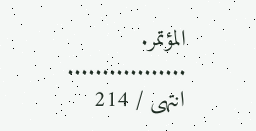المؤتمر.
.................
انتهى / 214